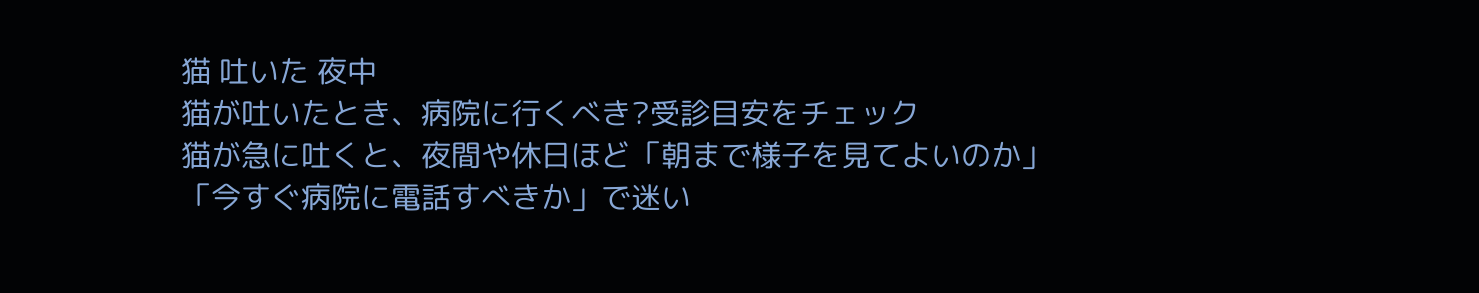猫 吐いた 夜中
猫が吐いたとき、病院に行くべき?受診目安をチェック
猫が急に吐くと、夜間や休日ほど「朝まで様子を見てよいのか」「今すぐ病院に電話すべきか」で迷い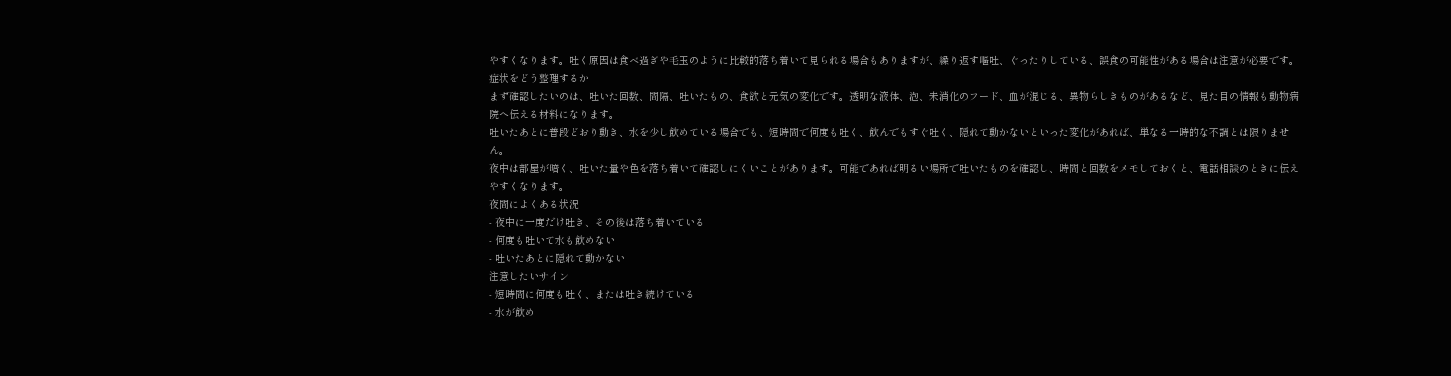やすくなります。吐く原因は食べ過ぎや毛玉のように比較的落ち着いて見られる場合もありますが、繰り返す嘔吐、ぐったりしている、誤食の可能性がある場合は注意が必要です。
症状をどう整理するか
まず確認したいのは、吐いた回数、間隔、吐いたもの、食欲と元気の変化です。透明な液体、泡、未消化のフード、血が混じる、異物らしきものがあるなど、見た目の情報も動物病院へ伝える材料になります。
吐いたあとに普段どおり動き、水を少し飲めている場合でも、短時間で何度も吐く、飲んでもすぐ吐く、隠れて動かないといった変化があれば、単なる一時的な不調とは限りません。
夜中は部屋が暗く、吐いた量や色を落ち着いて確認しにくいことがあります。可能であれば明るい場所で吐いたものを確認し、時間と回数をメモしておくと、電話相談のときに伝えやすくなります。
夜間によくある状況
- 夜中に一度だけ吐き、その後は落ち着いている
- 何度も吐いて水も飲めない
- 吐いたあとに隠れて動かない
注意したいサイン
- 短時間に何度も吐く、または吐き続けている
- 水が飲め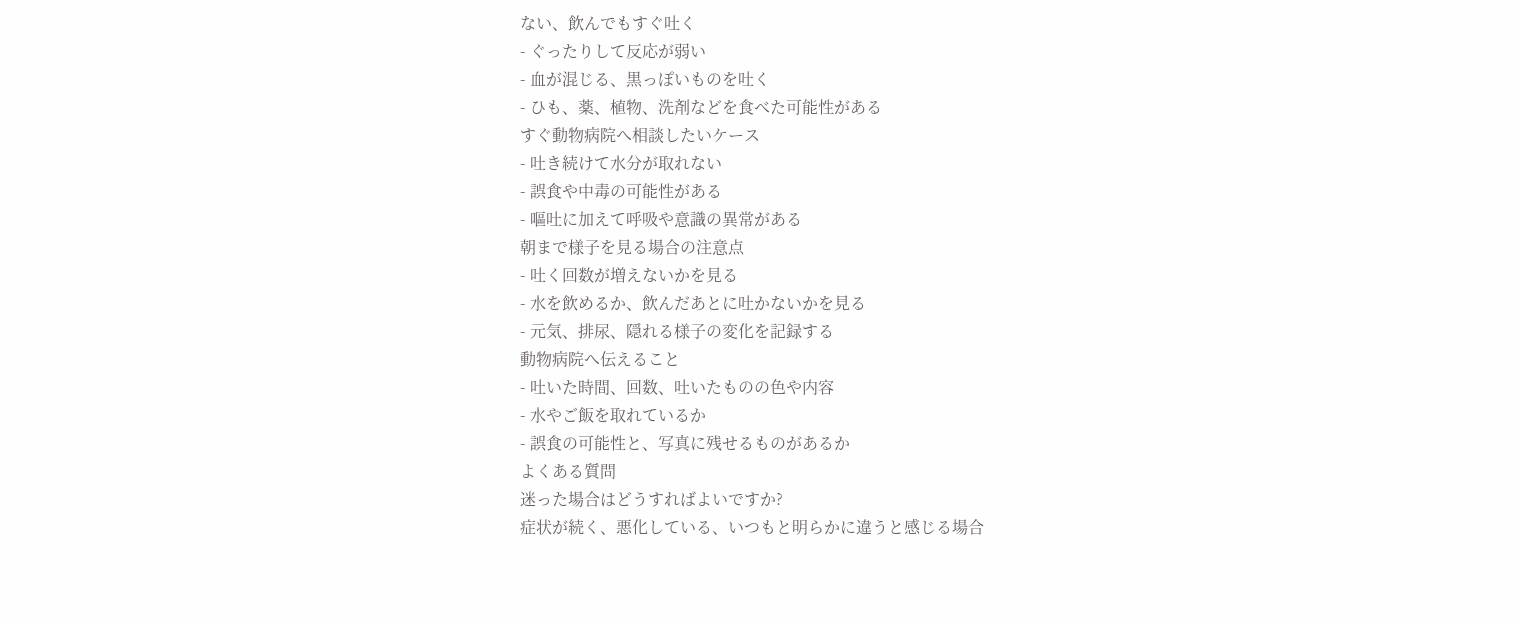ない、飲んでもすぐ吐く
- ぐったりして反応が弱い
- 血が混じる、黒っぽいものを吐く
- ひも、薬、植物、洗剤などを食べた可能性がある
すぐ動物病院へ相談したいケース
- 吐き続けて水分が取れない
- 誤食や中毒の可能性がある
- 嘔吐に加えて呼吸や意識の異常がある
朝まで様子を見る場合の注意点
- 吐く回数が増えないかを見る
- 水を飲めるか、飲んだあとに吐かないかを見る
- 元気、排尿、隠れる様子の変化を記録する
動物病院へ伝えること
- 吐いた時間、回数、吐いたものの色や内容
- 水やご飯を取れているか
- 誤食の可能性と、写真に残せるものがあるか
よくある質問
迷った場合はどうすればよいですか?
症状が続く、悪化している、いつもと明らかに違うと感じる場合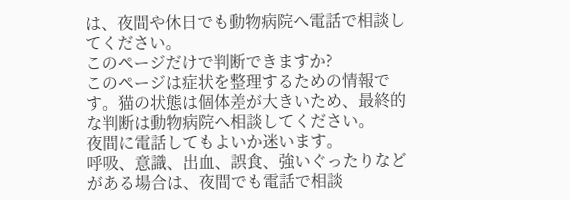は、夜間や休日でも動物病院へ電話で相談してください。
このページだけで判断できますか?
このページは症状を整理するための情報です。猫の状態は個体差が大きいため、最終的な判断は動物病院へ相談してください。
夜間に電話してもよいか迷います。
呼吸、意識、出血、誤食、強いぐったりなどがある場合は、夜間でも電話で相談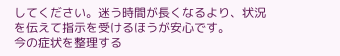してください。迷う時間が長くなるより、状況を伝えて指示を受けるほうが安心です。
今の症状を整理する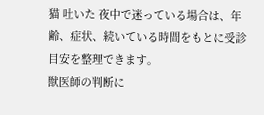猫 吐いた 夜中で迷っている場合は、年齢、症状、続いている時間をもとに受診目安を整理できます。
獣医師の判断に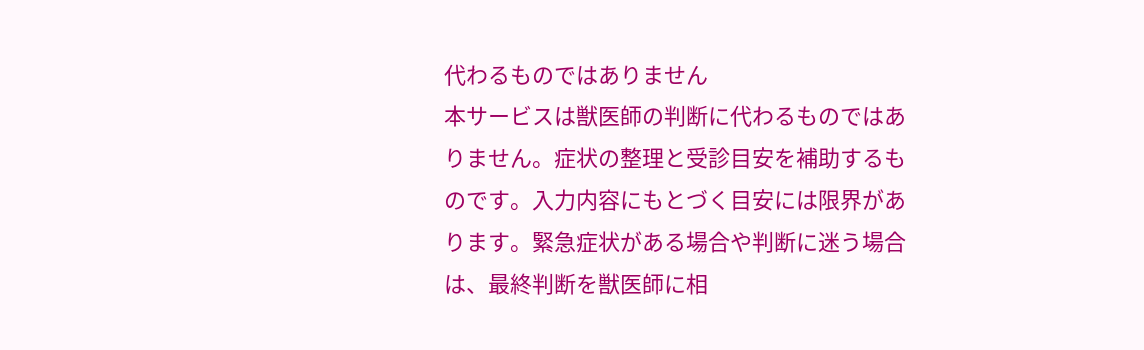代わるものではありません
本サービスは獣医師の判断に代わるものではありません。症状の整理と受診目安を補助するものです。入力内容にもとづく目安には限界があります。緊急症状がある場合や判断に迷う場合は、最終判断を獣医師に相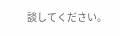談してください。